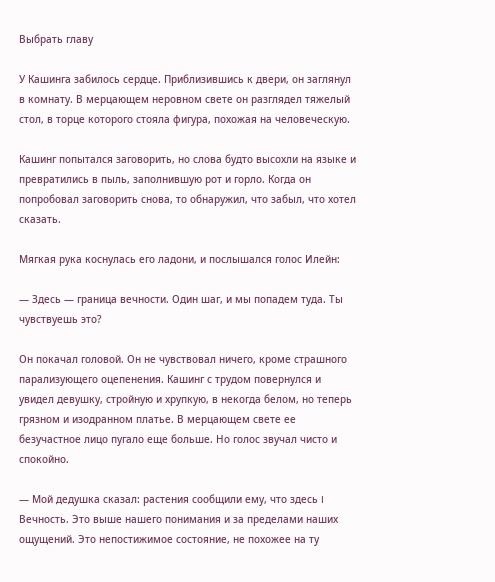Выбрать главу

У Кашинга забилось сердце. Приблизившись к двери, он заглянул в комнату. В мерцающем неровном свете он разглядел тяжелый стол, в торце которого стояла фигура, похожая на человеческую.

Кашинг попытался заговорить, но слова будто высохли на языке и превратились в пыль, заполнившую рот и горло. Когда он попробовал заговорить снова, то обнаружил, что забыл, что хотел сказать.

Мягкая рука коснулась его ладони, и послышался голос Илейн:

— Здесь — граница вечности. Один шаг, и мы попадем туда. Ты чувствуешь это?

Он покачал головой. Он не чувствовал ничего, кроме страшного парализующего оцепенения. Кашинг с трудом повернулся и увидел девушку, стройную и хрупкую, в некогда белом, но теперь грязном и изодранном платье. В мерцающем свете ее безучастное лицо пугало еще больше. Но голос звучал чисто и спокойно.

— Мой дедушка сказал: растения сообщили ему, что здесь I Вечность. Это выше нашего понимания и за пределами наших ощущений. Это непостижимое состояние, не похожее на ту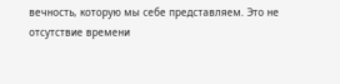вечность, которую мы себе представляем. Это не отсутствие времени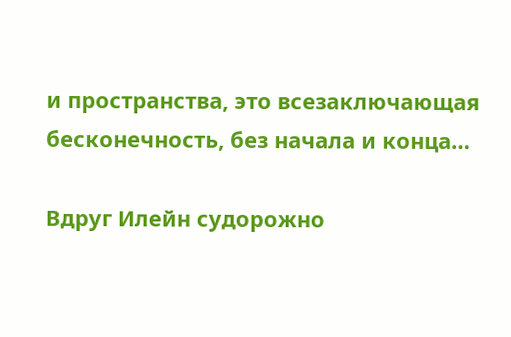и пространства, это всезаключающая бесконечность, без начала и конца…

Вдруг Илейн судорожно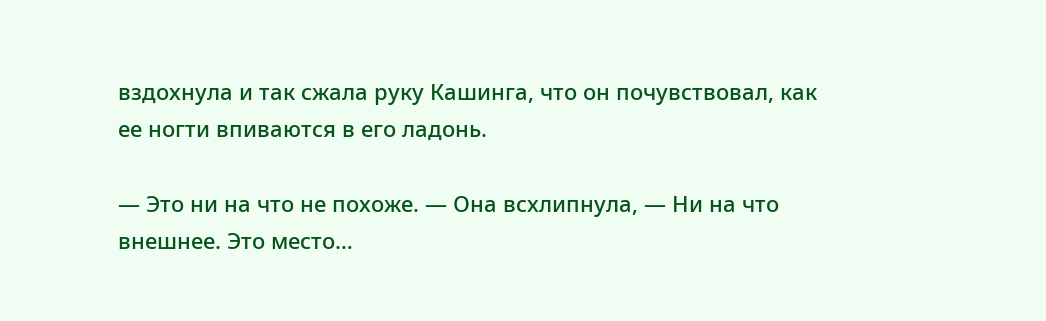вздохнула и так сжала руку Кашинга, что он почувствовал, как ее ногти впиваются в его ладонь.

— Это ни на что не похоже. — Она всхлипнула, — Ни на что внешнее. Это место…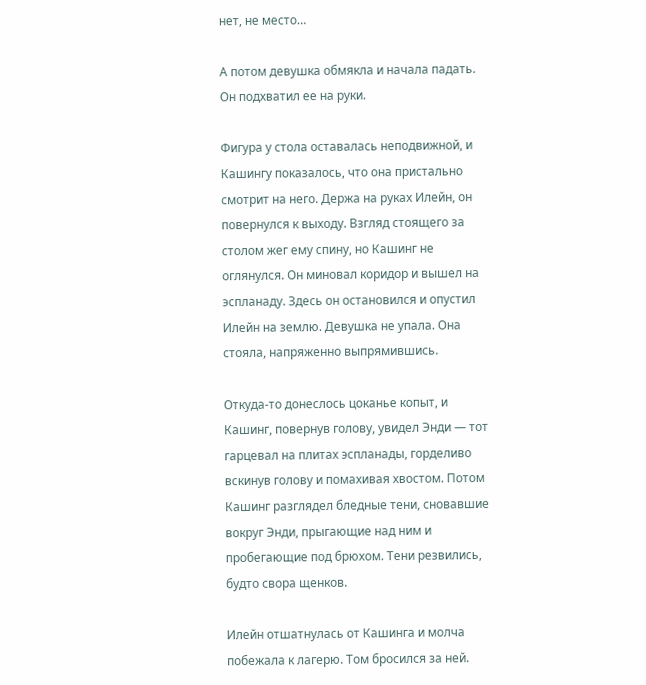нет, не место…

А потом девушка обмякла и начала падать. Он подхватил ее на руки.

Фигура у стола оставалась неподвижной, и Кашингу показалось, что она пристально смотрит на него. Держа на руках Илейн, он повернулся к выходу. Взгляд стоящего за столом жег ему спину, но Кашинг не оглянулся. Он миновал коридор и вышел на эспланаду. Здесь он остановился и опустил Илейн на землю. Девушка не упала. Она стояла, напряженно выпрямившись.

Откуда-то донеслось цоканье копыт, и Кашинг, повернув голову, увидел Энди — тот гарцевал на плитах эспланады, горделиво вскинув голову и помахивая хвостом. Потом Кашинг разглядел бледные тени, сновавшие вокруг Энди, прыгающие над ним и пробегающие под брюхом. Тени резвились, будто свора щенков.

Илейн отшатнулась от Кашинга и молча побежала к лагерю. Том бросился за ней.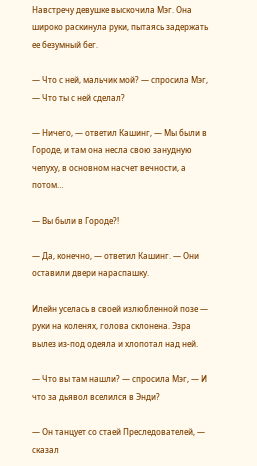Навстречу девушке выскочила Мэг. Она широко раскинула руки, пытаясь задержать ее безумный бег.

— Что с ней, мальчик мой? — спросила Мэг, — Что ты с ней сделал?

— Ничего, — ответил Кашинг, — Мы были в Городе, и там она несла свою занудную чепуху, в основном насчет вечности, а потом…

— Вы были в Городе?!

— Да, конечно, — ответил Кашинг. — Они оставили двери нараспашку.

Илейн уселась в своей излюбленной позе — руки на коленях, голова склонена. Эзра вылез из-под одеяла и хлопотал над ней.

— Что вы там нашли? — спросила Мэг, — И что за дьявол вселился в Энди?

— Он танцует со стаей Преследователей, — сказал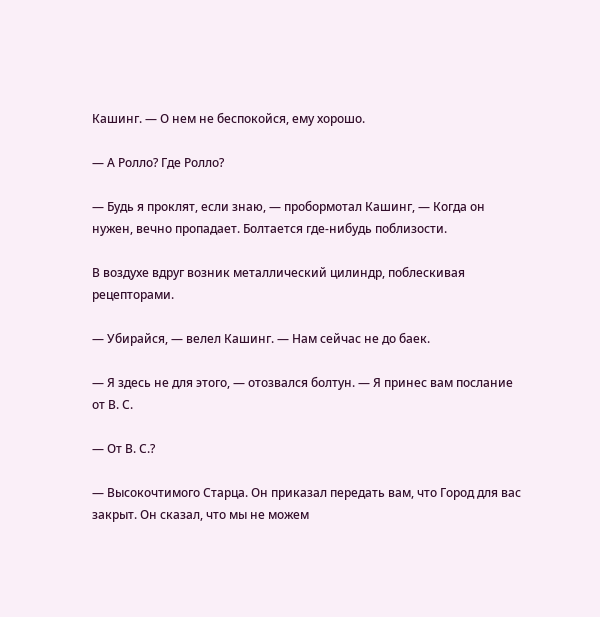Кашинг. — О нем не беспокойся, ему хорошо.

— А Ролло? Где Ролло?

— Будь я проклят, если знаю, — пробормотал Кашинг, — Когда он нужен, вечно пропадает. Болтается где-нибудь поблизости.

В воздухе вдруг возник металлический цилиндр, поблескивая рецепторами.

— Убирайся, — велел Кашинг. — Нам сейчас не до баек.

— Я здесь не для этого, — отозвался болтун. — Я принес вам послание от В. С.

— От В. С.?

— Высокочтимого Старца. Он приказал передать вам, что Город для вас закрыт. Он сказал, что мы не можем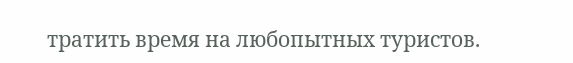тратить время на любопытных туристов.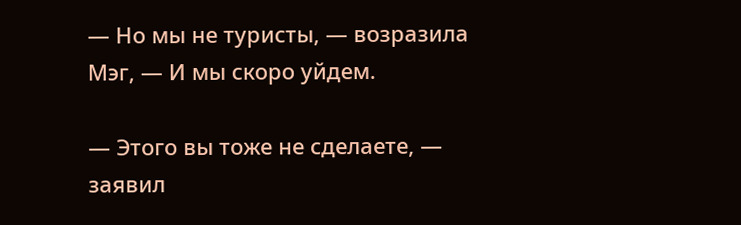— Но мы не туристы, — возразила Мэг, — И мы скоро уйдем.

— Этого вы тоже не сделаете, — заявил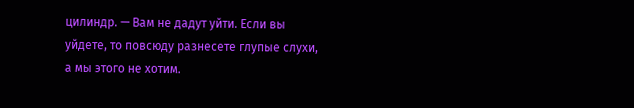цилиндр. — Вам не дадут уйти. Если вы уйдете, то повсюду разнесете глупые слухи, а мы этого не хотим.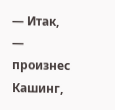— Итак, — произнес Кашинг,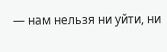— нам нельзя ни уйти, ни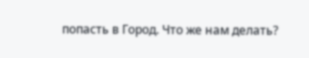попасть в Город. Что же нам делать?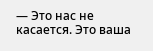— Это нас не касается. Это ваша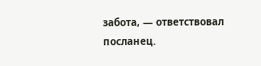забота, — ответствовал посланец.